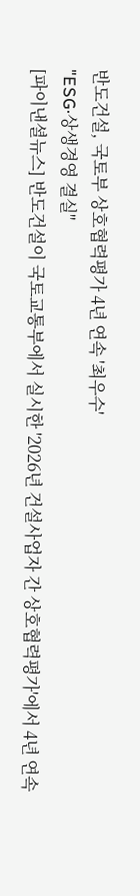반도건설, 국토부 상호협력평가 4년 연속 '최우수'
"ESG·상생경영 결실"
[파이낸셜뉴스] 반도건설이 국토교통부에서 실시한 '2026년 건설사업자 간 상호협력평가'에서 4년 연속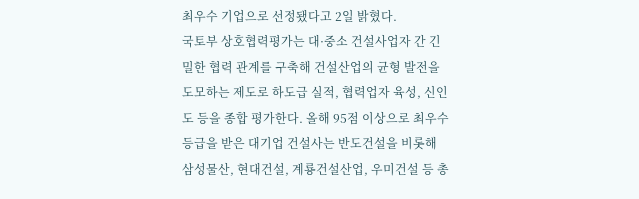최우수 기업으로 선정됐다고 2일 밝혔다.
국토부 상호협력평가는 대·중소 건설사업자 간 긴밀한 협력 관계를 구축해 건설산업의 균형 발전을 도모하는 제도로 하도급 실적, 협력업자 육성, 신인도 등을 종합 평가한다. 올해 95점 이상으로 최우수 등급을 받은 대기업 건설사는 반도건설을 비롯해 삼성물산, 현대건설, 계룡건설산업, 우미건설 등 총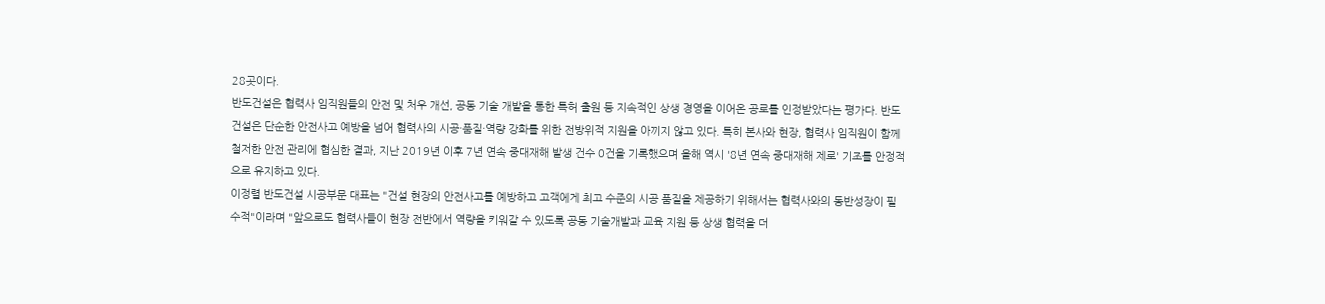28곳이다.
반도건설은 협력사 임직원들의 안전 및 처우 개선, 공동 기술 개발을 통한 특허 출원 등 지속적인 상생 경영을 이어온 공로를 인정받았다는 평가다. 반도건설은 단순한 안전사고 예방을 넘어 협력사의 시공·품질·역량 강화를 위한 전방위적 지원을 아끼지 않고 있다. 특히 본사와 현장, 협력사 임직원이 함께 철저한 안전 관리에 협심한 결과, 지난 2019년 이후 7년 연속 중대재해 발생 건수 0건을 기록했으며 올해 역시 '8년 연속 중대재해 제로' 기조를 안정적으로 유지하고 있다.
이정렬 반도건설 시공부문 대표는 "건설 현장의 안전사고를 예방하고 고객에게 최고 수준의 시공 품질을 제공하기 위해서는 협력사와의 동반성장이 필수적"이라며 "앞으로도 협력사들이 현장 전반에서 역량을 키워갈 수 있도록 공동 기술개발과 교육 지원 등 상생 협력을 더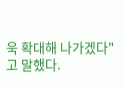욱 확대해 나가겠다"고 말했다.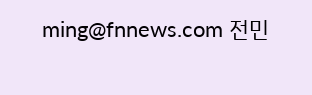ming@fnnews.com 전민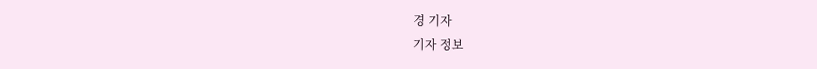경 기자
기자 정보